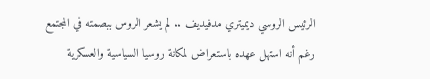الرئيس الروسي ديميتري مدفيديف .. لم يشعر الروس ببصمته في المجتمع رغم أنه استهل عهده باستعراض لمكانة روسيا السياسية والعسكرية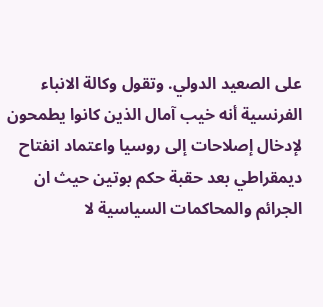على الصعيد الدولي. وتقول وكالة الانباء الفرنسية أنه خيب آمال الذين كانوا يطمحون لإدخال إصلاحات إلى روسيا واعتماد انفتاح ديمقراطي بعد حقبة حكم بوتين حيث ان الجرائم والمحاكمات السياسية لا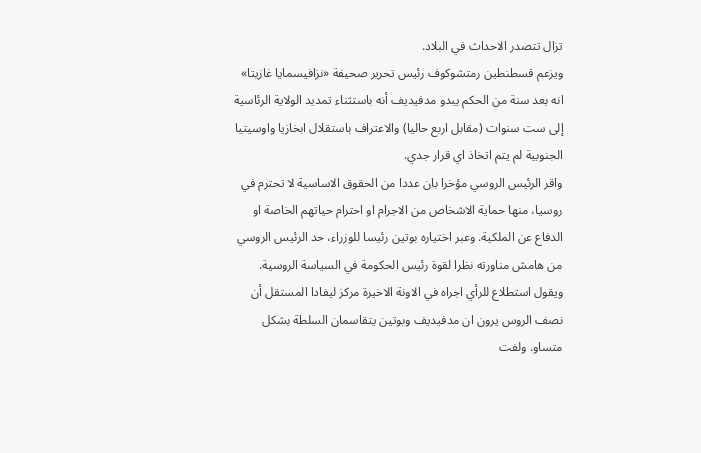تزال تتصدر الاحداث في البلاد.
ويزعم قسطنطين رمتشوكوف رئيس تحرير صحيفة «نزافيسمايا غازيتا» انه بعد سنة من الحكم يبدو مدفيديف أنه باستثناء تمديد الولاية الرئاسية إلى ست سنوات (مقابل اربع حاليا) والاعتراف باستقلال ابخازيا واوسيتيا الجنوبية لم يتم اتخاذ اي قرار جدي.
واقر الرئيس الروسي مؤخرا بان عددا من الحقوق الاساسية لا تحترم في روسيا، منها حماية الاشخاص من الاجرام او احترام حياتهم الخاصة او الدفاع عن الملكية. وعبر اختياره بوتين رئيسا للوزراء، حد الرئيس الروسي من هامش مناورته نظرا لقوة رئيس الحكومة في السياسة الروسية.
ويقول استطلاع للرأي اجراه في الاونة الاخيرة مركز ليفادا المستقل أن نصف الروس يرون ان مدفيديف وبوتين يتقاسمان السلطة بشكل متساو. ولفت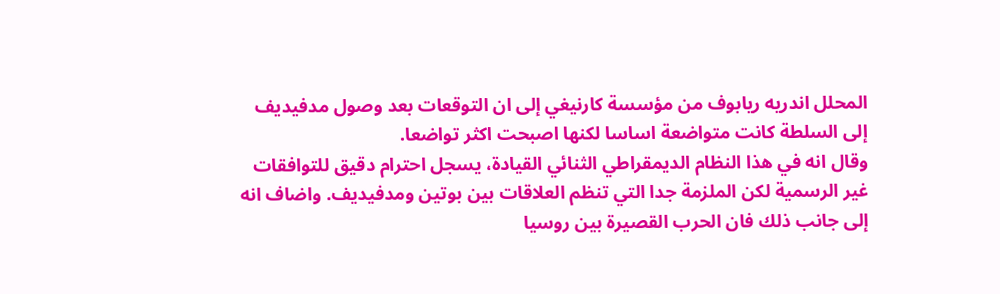المحلل اندريه ريابوف من مؤسسة كارنيغي إلى ان التوقعات بعد وصول مدفيديف إلى السلطة كانت متواضعة اساسا لكنها اصبحت اكثر تواضعا.
وقال انه في هذا النظام الديمقراطي الثنائي القيادة، يسجل احترام دقيق للتوافقات غير الرسمية لكن الملزمة جدا التي تنظم العلاقات بين بوتين ومدفيديف. واضاف انه إلى جانب ذلك فان الحرب القصيرة بين روسيا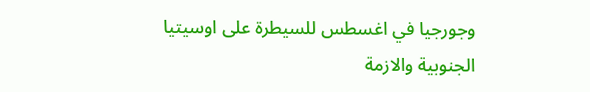وجورجيا في اغسطس للسيطرة على اوسيتيا الجنوبية والازمة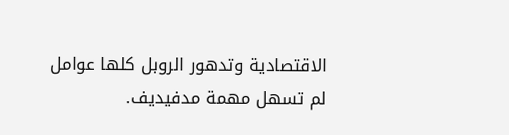الاقتصادية وتدهور الروبل كلها عوامل لم تسهل مهمة مدفيديف.